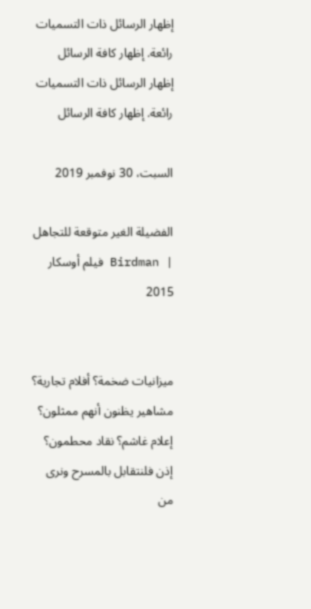إظهار الرسائل ذات التسميات رائعة. إظهار كافة الرسائل
إظهار الرسائل ذات التسميات رائعة. إظهار كافة الرسائل

السبت، 30 نوفمبر 2019

الفضيلة الغير متوقعة للتجاهل | Birdman فيلم أوسكار 2015


ميزانيات ضخمة؟ أفلام تجارية؟ مشاهير يظنون أنهم ممثلون؟ إعلام غاشم؟ نقاد محطمون؟ إذن فلنتقابل بالمسرح ونرى من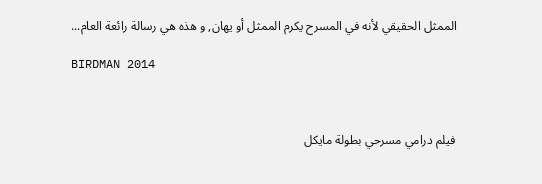الممثل الحقيقي لأنه في المسرح يكرم الممثل أو يهان, و هذه هي رسالة رائعة العام...

BIRDMAN 2014



فيلم درامي مسرحي بطولة مايكل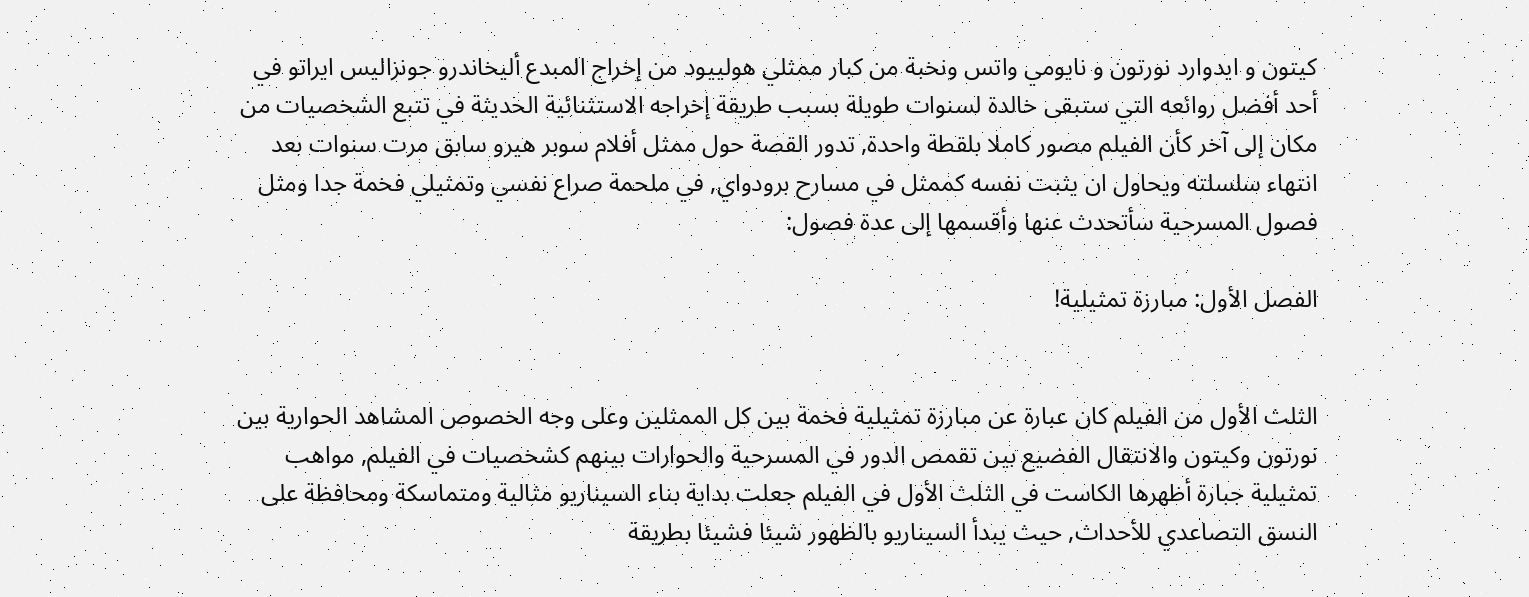كيتون و ايدوارد نورتون و نايومي واتس ونخبة من كبار ممثلي هولييود من إخراج المبدع أليخاندرو جونزاليس ايراتو في أحد أفضل روائعه التي ستبقى خالدة لسنوات طويلة بسبب طريقة إخراجه الاستثنائية الحديثة في تتبع الشخصيات من مكان إلى آخر كأن الفيلم مصور كاملا بلقطة واحدة, تدور القصة حول ممثل أفلام سوبر هيرو سابق مرت سنوات بعد انتهاء سلسلته ويحاول ان يثبت نفسه كممثل في مسارح برودواي, في ملحمة صراع نفسي وتمثيلي فخمة جدا ومثل فصول المسرحية سأتحدث عنها وأقسمها إلى عدة فصول:

الفصل الأول: مبارزة تمثيلية!


الثلث الأول من الفيلم كان عبارة عن مبارزة تمثيلية فخمة بين كل الممثلين وعلى وجه الخصوص المشاهد الحوارية بين نورتون وكيتون والانتقال الفضيع بين تقمص الدور في المسرحية والحوارات بينهم كشخصيات في الفيلم, مواهب تمثيلية جبارة أظهرها الكاست في الثلث الأول في الفيلم جعلت بداية بناء السيناريو مثالية ومتماسكة ومحافظة على النسق التصاعدي للأحداث, حيث يبدأ السيناريو بالظهور شيئا فشيئا بطريقة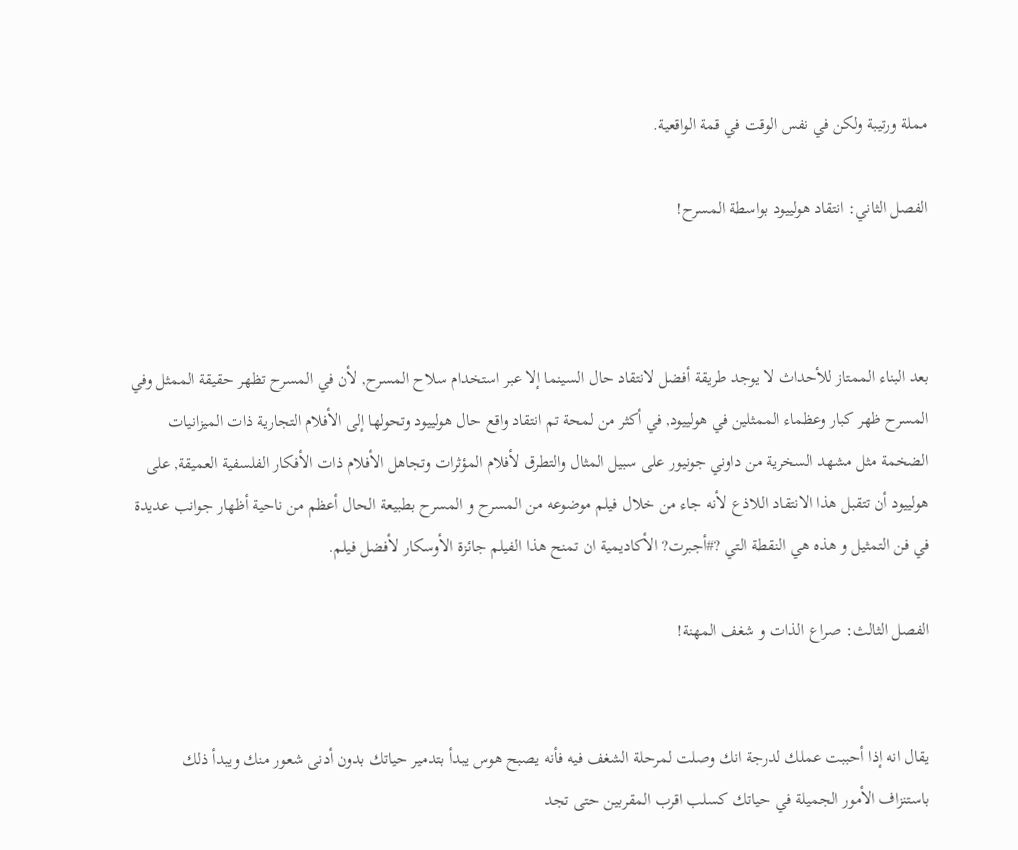مملة ورتيبة ولكن في نفس الوقت في قمة الواقعية.

الفصل الثاني: انتقاد هولييود بواسطة المسرح!



بعد البناء الممتاز للأحداث لا يوجد طريقة أفضل لانتقاد حال السينما إلا عبر استخدام سلاح المسرح, لأن في المسرح تظهر حقيقة الممثل وفي المسرح ظهر كبار وعظماء الممثلين في هولييود, في أكثر من لمحة تم انتقاد واقع حال هولييود وتحولها إلى الأفلام التجارية ذات الميزانيات الضخمة مثل مشهد السخرية من داوني جونيور على سبيل المثال والتطرق لأفلام المؤثرات وتجاهل الأفلام ذات الأفكار الفلسفية العميقة, على هولييود أن تتقبل هذا الانتقاد اللاذع لأنه جاء من خلال فيلم موضوعه من المسرح و المسرح بطبيعة الحال أعظم من ناحية أظهار جوانب عديدة في فن التمثيل و هذه هي النقطة التي ?#أجبرت? الأكاديمية ان تمنح هذا الفيلم جائزة الأوسكار لأفضل فيلم.

الفصل الثالث: صراع الذات و شغف المهنة!


يقال انه إذا أحببت عملك لدرجة انك وصلت لمرحلة الشغف فيه فأنه يصبح هوس يبدأ بتدمير حياتك بدون أدنى شعور منك ويبدأ ذلك باستنزاف الأمور الجميلة في حياتك كسلب اقرب المقربين حتى تجد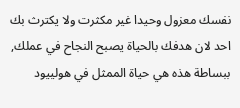نفسك معزول وحيدا غير مكثرت ولا يكترث بك احد لان هدفك بالحياة يصبح النجاح في عملك, ببساطة هذه هي حياة الممثل في هولييود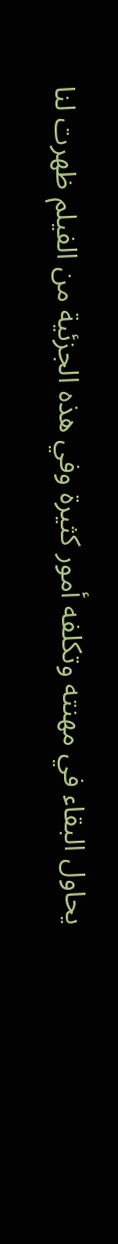يحاول البقاء في مهنته وتكلفه أمور كثيرة وفي هذه الجزئية من الفيلم ظهرت لنا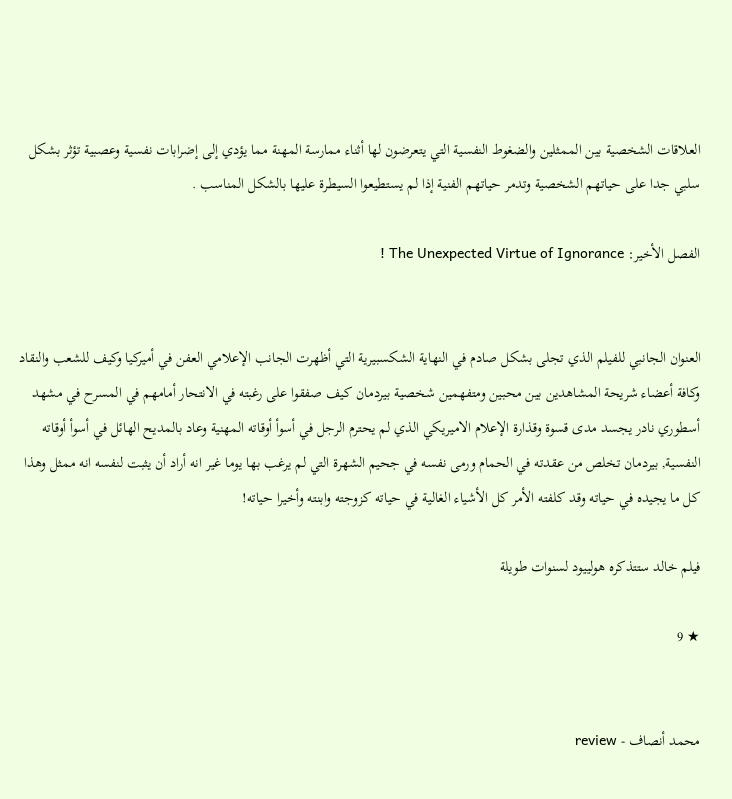العلاقات الشخصية بين الممثلين والضغوط النفسية التي يتعرضون لها أثناء ممارسة المهنة مما يؤدي إلى إضرابات نفسية وعصبية تؤثر بشكل سلبي جدا على حياتهم الشخصية وتدمر حياتهم الفنية إذا لم يستطيعوا السيطرة عليها بالشكل المناسب .

الفصل الأخير: The Unexpected Virtue of Ignorance !


العنوان الجانبي للفيلم الذي تجلى بشكل صادم في النهاية الشكسبيرية التي أظهرت الجانب الإعلامي العفن في أميركيا وكيف للشعب والنقاد وكافة أعضاء شريحة المشاهدين بين محبين ومتفهمين شخصية بيردمان كيف صفقوا على رغبته في الانتحار أمامهم في المسرح في مشهد أسطوري نادر يجسد مدى قسوة وقذارة الإعلام الاميريكي الذي لم يحترم الرجل في أسوأ أوقاته المهنية وعاد بالمديح الهائل في أسوأ أوقاته النفسية, بيردمان تخلص من عقدته في الحمام ورمى نفسه في جحيم الشهرة التي لم يرغب بها يوما غير انه أراد أن يثبت لنفسه انه ممثل وهذا كل ما يجيده في حياته وقد كلفته الأمر كل الأشياء الغالية في حياته كزوجته وابنته وأخيرا حياته!

فيلم خالد ستتذكره هولييود لسنوات طويلة

★ 9


محمد أنصاف - review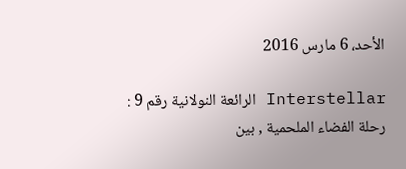الأحد، 6 مارس 2016

Interstellar الرائعة النولانية رقم 9 : رحلة الفضاء الملحمية , بين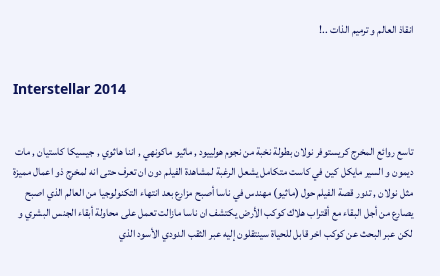انقاذ العالم و ترميم الذات ..!


Interstellar 2014


تاسع روائع المخرج كريستوفر نولان بطولة نخبة من نجوم هولييود , ماثيو ماكونهي , اننا هاثوي , جيسيكا كاستيان , مات ديمون و السير مايكل كين في كاست متكامل يشعل الرغبة لمشاهدة الفيلم دون ان تعرف حتى انه لمخرج ذو اعمال مميزة مثل نولان , تدور قصة الفيلم حول (ماثيو) مهندس في ناسا أصبح مزارع بعد انتهاء التكنولوجيا من العالم الذي اصبح يصارع من أجل البقاء مع أقتراب هلاك كوكب الأرض يكتشف ان ناسا مازالت تعمل على محاولة أبقاء الجنس البشري و لكن عبر البحث عن كوكب اخر قابل للحياة سينتقلون إليه عبر الثقب الدودي الأسود الذي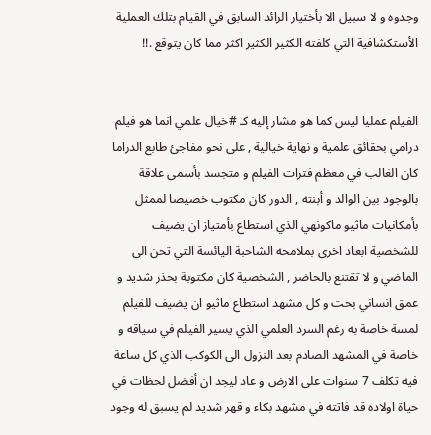وجدوه و لا سبيل الا بأختيار الرائد السابق في القيام بتلك العملية الأستكشافية التي كلفته الكثير الكثير اكثر مما كان يتوقع .!!


الفيلم عمليا ليس كما هو مشار إليه كـ #خيال علمي انما هو فيلم درامي بحقائق علمية و نهاية خيالية , على نحو مفاجئ طابع الدراما كان الغالب في معظم فترات الفيلم و متجسد بأسمى علاقة بالوجود بين الوالد و أبنته , الدور كان مكتوب خصيصا لممثل بأمكانيات ماثيو ماكونهي الذي استطاع بأمتياز ان يضيف للشخصية ابعاد اخرى بملامحه الشاحبة اليائسة التي تحن الى الماضي و لا تقتنع بالحاضر , الشخصية كان مكتوبة بحذر شديد و عمق انساني بحت و كل مشهد استطاع ماثيو ان يضيف للفيلم لمسة خاصة به رغم السرد العلمي الذي يسير الفيلم في سياقه و خاصة في المشهد الصادم بعد النزول الى الكوكب الذي كل ساعة فيه تكلف 7 سنوات على الارض و عاد ليجد ان أفضل لحظات في حياة اولاده قد فاتته في مشهد بكاء و قهر شديد لم يسبق له وجود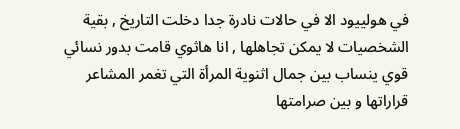في هولييود الا في حالات نادرة جدا دخلت التاريخ , بقية الشخصيات لا يمكن تجاهلها , انا هاثوي قامت بدور نسائي قوي ينساب بين جمال اثنوية المرأة التي تغمر المشاعر قراراتها و بين صرامتها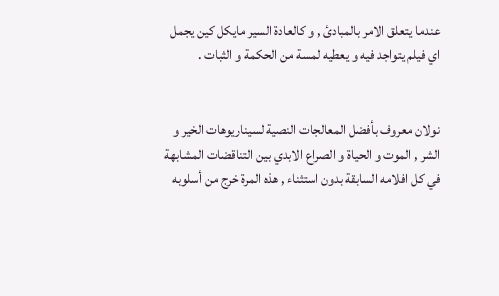عندما يتعلق الامر بالمبادئ , و كالعادة السير مايكل كين يجمل اي فيلم يتواجد فيه و يعطيه لمسة من الحكمة و الثبات .


نولان معروف بأفضل المعالجات النصية لسيناريوهات الخير و الشر , الموت و الحياة و الصراع الابدي بين التناقضات المشابهة في كل افلامه السابقة بدون استثناء , هذه المرة خرج من أسلوبه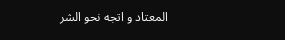المعتاد و اتجه نحو الشر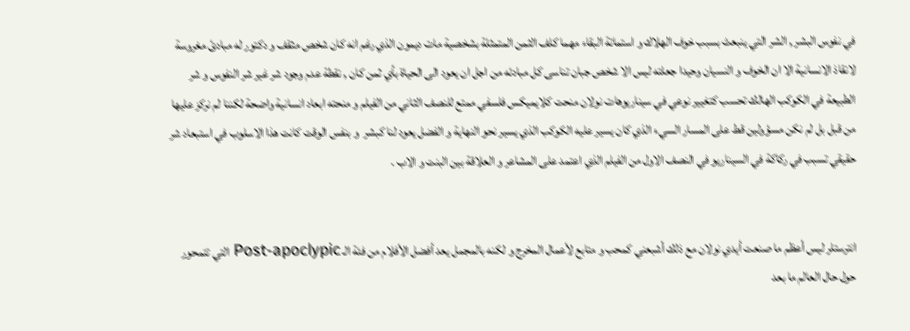في نفوس البشر , الشر التي ينبعث بسبب خوف الهلاك و استماتة البقاء مهما كلف الثمن المتمثلة بشخصية مات ديمون الذي رغم انه كان شخص مثقف و دكتور له مبادئ مغروسة لانقاذ الانسانية الا ان الخوف و النسيان وحيدا جعلته ليس الا شخص جبان تناسى كل مبادئه من اجل ان يعود الى الحياة بأي ثمن كان , نقطة عدم وجود شر غير شر النفوس و شر الطبيعة في الكوكب الهالك تحسب كتغيير نوعي في سيناريوهات نولان منحت كلايميكس فلسفي ممتع للنصف الثاني من الفيلم و منحته ابعاد انسانية واضحة لكننا لم نركز عليها من قبل بل لم نكن مسؤولين قط على المسار السيء الذي كان يسير عليه الكوكب الذي يسير نحو النهاية و الفضل يعود لنا كبشر  و بنفس الوقت كانت هذا الاسلوب في استبعاد شر حقيقي تسبب في ركاكة في السيناريو في النصف الاول من الفيلم الذي اعتمد على المشاعر و العلاقة بين البنت و الاب .


انترستلر ليس أعظم ما صنعت أيدي نولان مع ذلك أشبعني كمحب و متابع لأعمال المخرج و لكنه بالمجمل يعد أفضل الأفلام من فئة الـ Post-apoclypic التي تتمحور حول حال العالم ما بعد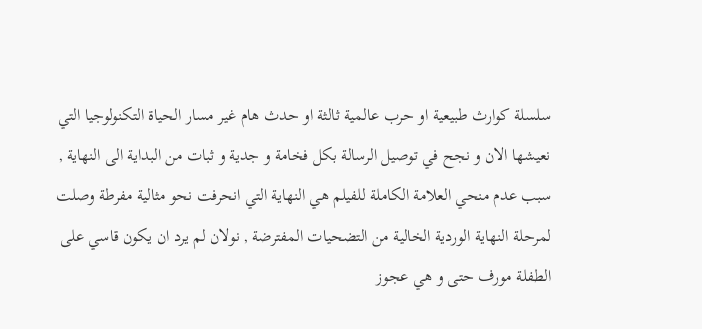سلسلة كوارث طبيعية او حرب عالمية ثالثة او حدث هام غير مسار الحياة التكنولوجيا التي نعيشها الان و نجح في توصيل الرسالة بكل فخامة و جدية و ثبات من البداية الى النهاية , سبب عدم منحي العلامة الكاملة للفيلم هي النهاية التي انحرفت نحو مثالية مفرطة وصلت لمرحلة النهاية الوردية الخالية من التضحيات المفترضة , نولان لم يرد ان يكون قاسي على الطفلة مورف حتى و هي عجوز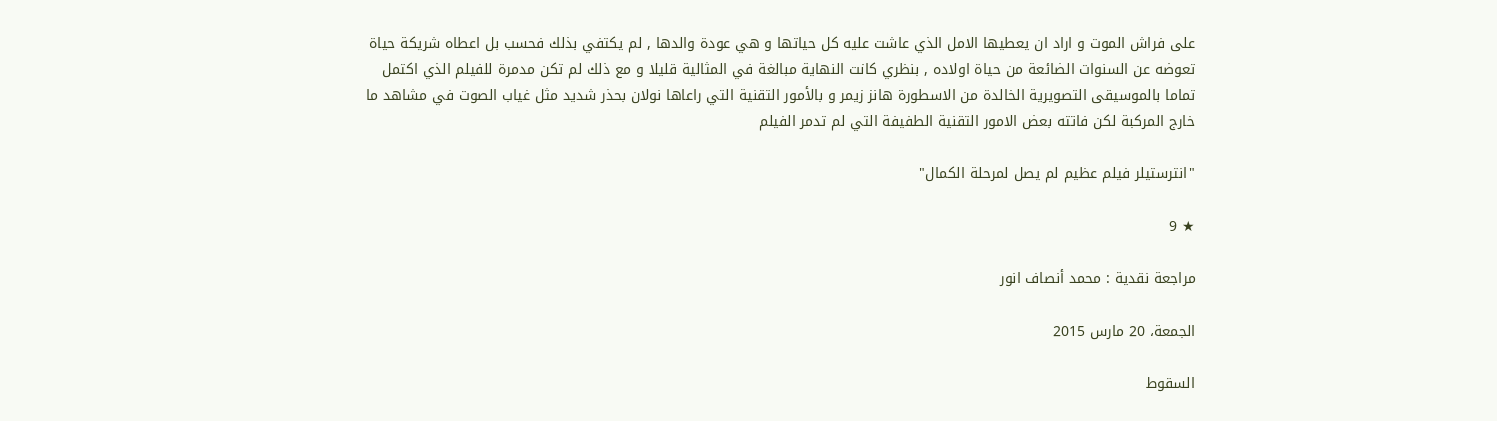على فراش الموت و اراد ان يعطيها الامل الذي عاشت عليه كل حياتها و هي عودة والدها , لم يكتفي بذلك فحسب بل اعطاه شريكة حياة تعوضه عن السنوات الضائعة من حياة اولاده , بنظري كانت النهاية مبالغة في المثالية قليلا و مع ذلك لم تكن مدمرة للفيلم الذي اكتمل تماما بالموسيقى التصويرية الخالدة من الاسطورة هانز زيمر و بالأمور التقنية التي راعاها نولان بحذر شديد مثل غياب الصوت في مشاهد ما خارج المركبة لكن فاتته بعض الامور التقنية الطفيفة التي لم تدمر الفيلم

"انترستيلر فيلم عظيم لم يصل لمرحلة الكمال"

★ 9

مراجعة نقدية : محمد أنصاف انور

الجمعة، 20 مارس 2015

السقوط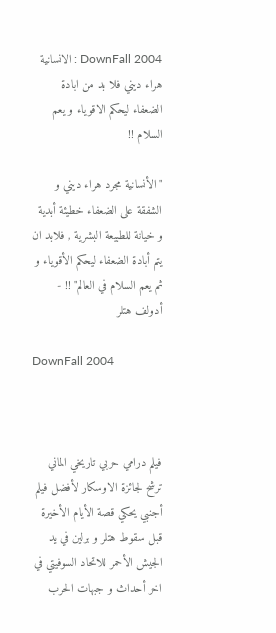DownFall 2004 : الانسانية هراء ديني فلا بد من ابادة الضعفاء ليحكم الاقوياء و يعم السلام !!

"الأنسانية مجرد هراء ديني و الشفقة على الضعفاء خطيئة أبدية و خيانة للطبيعة البشرية , فلابد ان يتم أبادة الضعفاء ليحكم الأقوياء و ثم يعم السلام في العالم" !! - أدولف هتلر

DownFall 2004



فيلم درامي حربي تاريخي الماني ترشح لجائزة الاوسكار لأفضل فيلم أجنبي يحكي قصة الأيام الأخيرة قبل سقوط هتلر و برلين في يد الجيش الأحمر للاتحاد السوفيتي في اخر أحداث و جبهات الحرب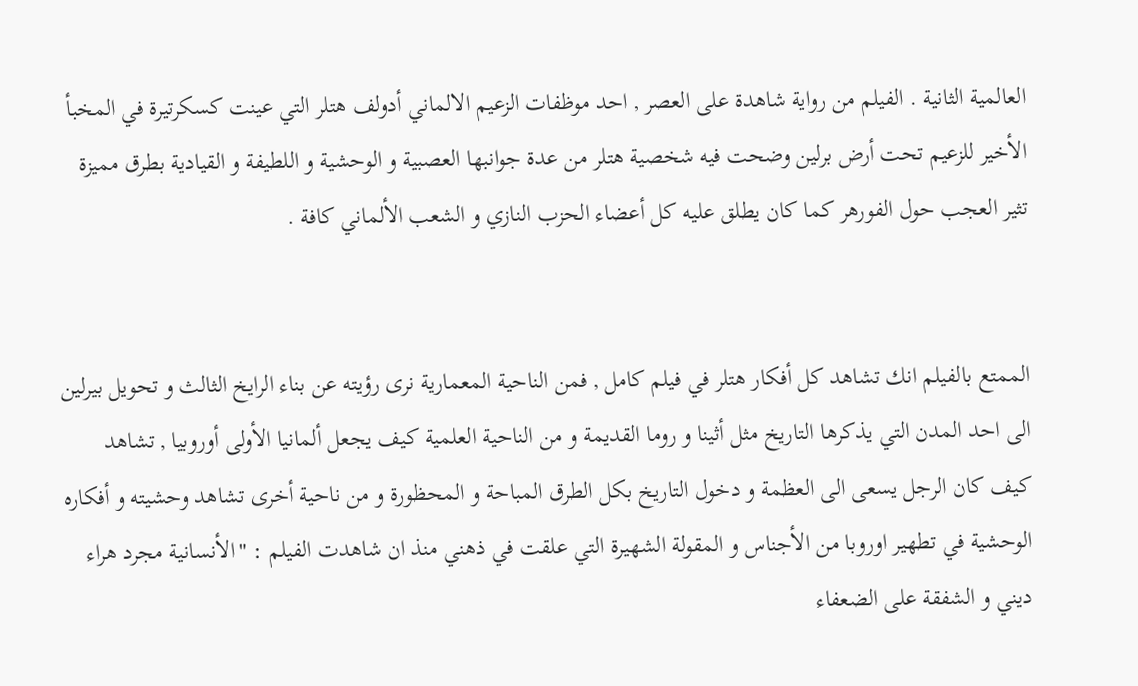العالمية الثانية . الفيلم من رواية شاهدة على العصر , احد موظفات الزعيم الالماني أدولف هتلر التي عينت كسكرتيرة في المخبأ الأخير للزعيم تحت أرض برلين وضحت فيه شخصية هتلر من عدة جوانبها العصبية و الوحشية و اللطيفة و القيادية بطرق مميزة تثير العجب حول الفورهر كما كان يطلق عليه كل أعضاء الحزب النازي و الشعب الألماني كافة .


الممتع بالفيلم انك تشاهد كل أفكار هتلر في فيلم كامل , فمن الناحية المعمارية نرى رؤيته عن بناء الرايخ الثالث و تحويل بيرلين الى احد المدن التي يذكرها التاريخ مثل أثينا و روما القديمة و من الناحية العلمية كيف يجعل ألمانيا الأولى أوروبيا , تشاهد كيف كان الرجل يسعى الى العظمة و دخول التاريخ بكل الطرق المباحة و المحظورة و من ناحية أخرى تشاهد وحشيته و أفكاره الوحشية في تطهير اوروبا من الأجناس و المقولة الشهيرة التي علقت في ذهني منذ ان شاهدت الفيلم : "الأنسانية مجرد هراء ديني و الشفقة على الضعفاء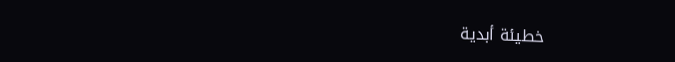خطيئة أبدية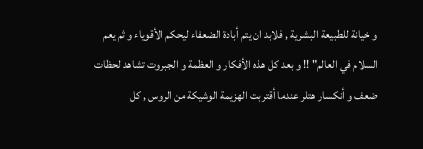و خيانة للطبيعة البشرية , فلابد ان يتم أبادة الضعفاء ليحكم الأقوياء و ثم يعم السلام في العالم" !! و بعد كل هذه الأفكار و العظمة و الجبروت تشاهد لحظات ضعف و أنكسار هتلر عندما أقتربت الهزيمة الوشيكة من الروس , كل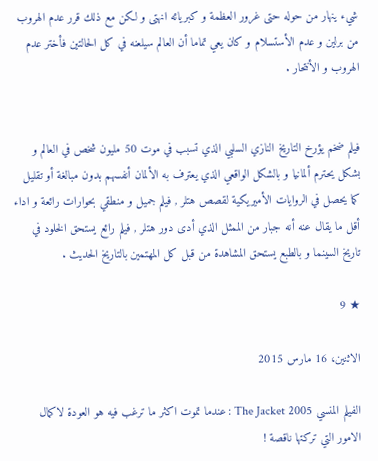شيء ينهار من حوله حتى غرور العظمة و كبريائه انهتى و لكن مع ذلك قرر عدم الهروب من برلين و عدم الأستسلام و كان يعي تماما أن العالم سيلعنه في كل الحالتين فأختر عدم الهروب و الأنتحار .


فيلم ضخم يؤرخ التاريخ النازي السلبي الذي تسبب في موت 50 مليون شخص في العالم و بشكل يحترم ألمانيا و بالشكل الواقعي الذي يعترف به الألمان أنفسهم بدون مبالغة أو تقليل كما يحصل في الروايات الأميريكية لقصص هتلر , فيلم جميل و منطقي بحوارات رائعة و اداء أقل ما يقال عنه أنه جبار من الممثل الذي أدى دور هتلر , فيلم رائع يستحق الخلود في تاريخ السينما و بالطبع يستحق المشاهدة من قبل كل المهتمين بالتاريخ الحديث .

★ 9

الاثنين، 16 مارس 2015

الفيلم المنسي The Jacket 2005 : عندما تموت اكثر ما ترغب فيه هو العودة لاكمال الامور التي تركتها ناقصة !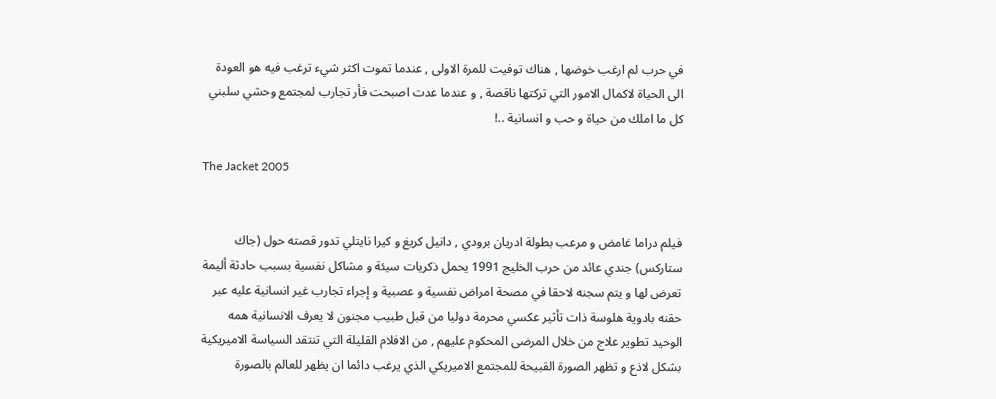في حرب لم ارغب خوضها , هناك توفيت للمرة الاولى , عندما تموت اكثر شيء ترغب فيه هو العودة الى الحياة لاكمال الامور التي تركتها ناقصة , و عندما عدت اصبحت فأر تجارب لمجتمع وحشي سلبني كل ما املك من حياة و حب و انسانية ..!

The Jacket 2005


فيلم دراما غامض و مرعب بطولة ادريان برودي , دانيل كريغ و كيرا نايتلي تدور قصته حول (جاك ستاركس) جندي عائد من حرب الخليج 1991 يحمل ذكريات سيئة و مشاكل نفسية بسبب حادثة أليمة تعرض لها و يتم سجنه لاحقا في مصحة امراض نفسية و عصبية و إجراء تجارب غير انسانية عليه عبر حقنه بادوية هلوسة ذات تأثير عكسي محرمة دوليا من قبل طبيب مجنون لا يعرف الانسانية همه الوحيد تطوير علاج من خلال المرضى المحكوم عليهم , من الافلام القليلة التي تنتقد السياسة الاميريكية بشكل لاذع و تظهر الصورة القبيحة للمجتمع الاميريكي الذي يرغب دائما ان يظهر للعالم بالصورة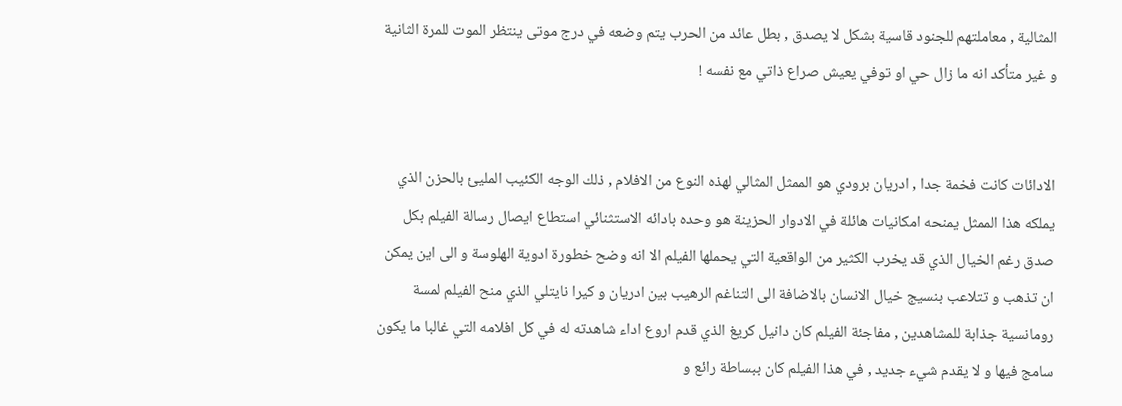المثالية , معاملتهم للجنود قاسية بشكل لا يصدق , بطل عائد من الحرب يتم وضعه في درج موتى ينتظر الموت للمرة الثانية و غير متأكد انه ما زال حي او توفي يعيش صراع ذاتي مع نفسه !


الادائات كانت فخمة جدا , ادريان برودي هو الممثل المثالي لهذه النوع من الافلام , ذلك الوجه الكئيب المليئ بالحزن الذي يملكه هذا الممثل يمنحه امكانيات هائلة في الادوار الحزينة هو وحده بادائه الاستثنائي استطاع ايصال رسالة الفيلم بكل صدق رغم الخيال الذي قد يخرب الكثير من الواقعية التي يحملها الفيلم الا انه وضح خطورة ادوية الهلوسة و الى اين يمكن ان تذهب و تتلاعب بنسيج خيال الانسان بالاضافة الى التناغم الرهيب بين ادريان و كيرا نايتلي الذي منح الفيلم لمسة رومانسية جذابة للمشاهدين , مفاجئة الفيلم كان دانيل كريغ الذي قدم اروع اداء شاهدته له في كل افلامه التي غالبا ما يكون سامج فيها و لا يقدم شيء جديد , في هذا الفيلم كان ببساطة رائع و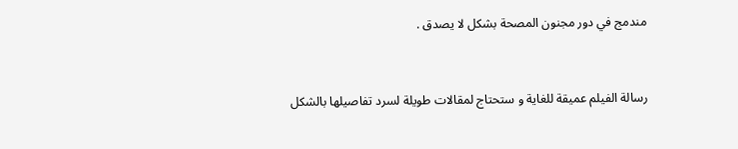مندمج في دور مجنون المصحة بشكل لا يصدق .


رسالة الفيلم عميقة للغاية و ستحتاج لمقالات طويلة لسرد تفاصيلها بالشكل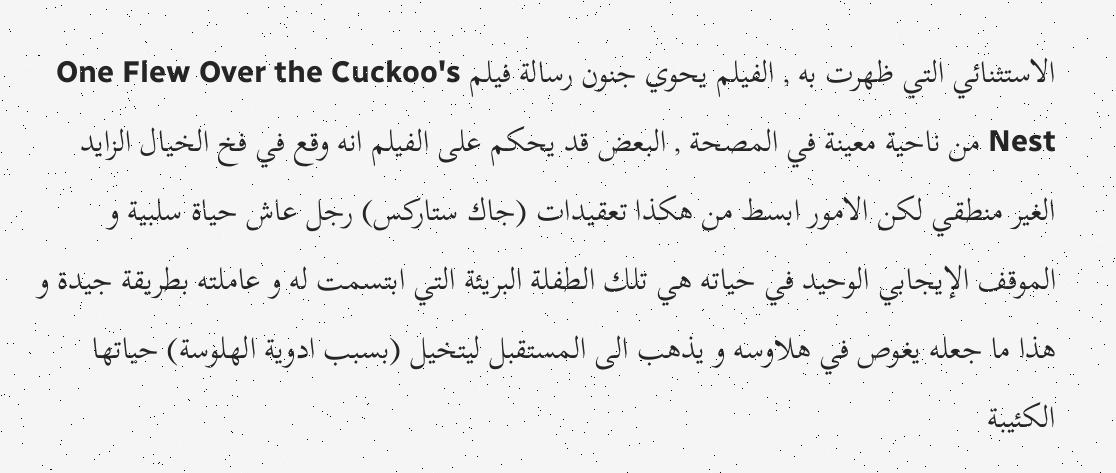الاستثنائي التي ظهرت به , الفيلم يحوي جنون رسالة فيلم One Flew Over the Cuckoo's Nest من ناحية معينة في المصحة , البعض قد يحكم على الفيلم انه وقع في فخ الخيال الزايد الغير منطقي لكن الامور ابسط من هكذا تعقيدات (جاك ستاركس) رجل عاش حياة سلبية و الموقف الإيجابي الوحيد في حياته هي تلك الطفلة البريئة التي ابتسمت له و عاملته بطريقة جيدة و هذا ما جعله يغوص في هلاوسه و يذهب الى المستقبل ليتخيل (بسبب ادوية الهلوسة) حياتها الكئيبة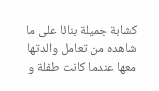كشابة جميلة بنائا على ما شاهده من تعامل والدتها معها عندما كانت طفلة و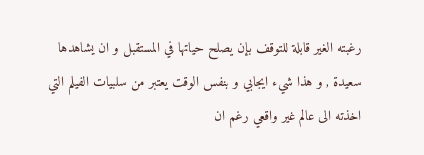رغبته الغير قابلة للتوقف بإن يصلح حياتها في المستقبل و ان يشاهدها سعيدة , و هذا شيء ايجابي و بنفس الوقت يعتبر من سلبيات الفيلم التي اخذته الى عالم غير واقعي رغم ان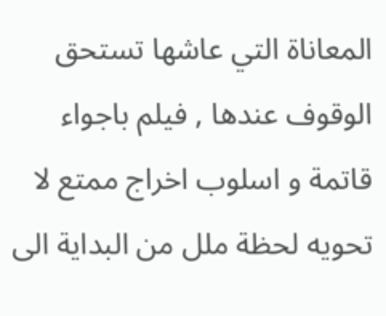المعاناة التي عاشها تستحق الوقوف عندها , فيلم باجواء قاتمة و اسلوب اخراج ممتع لا تحويه لحظة ملل من البداية الى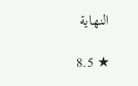النهاية

★ 8.5